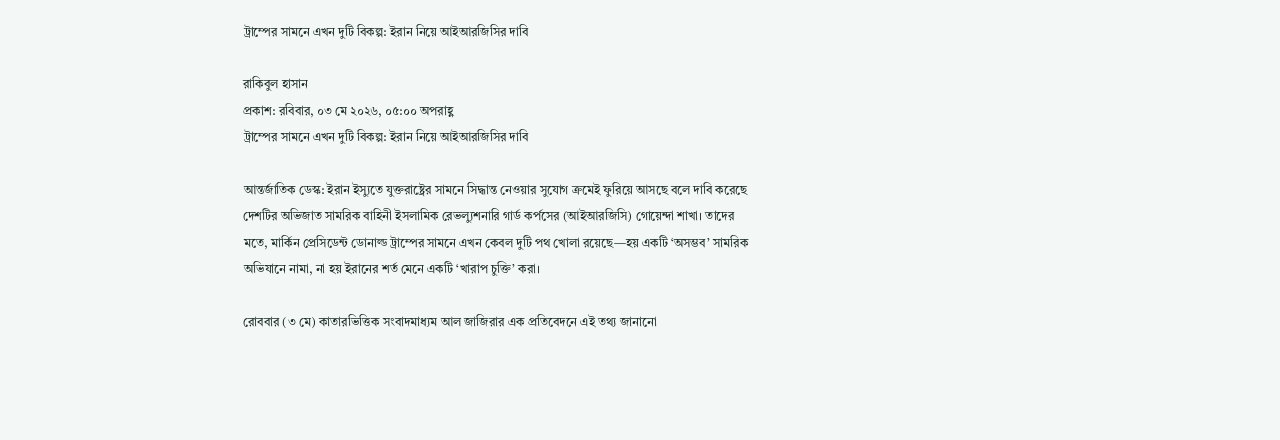ট্রাম্পের সামনে এখন দুটি বিকল্প: ইরান নিয়ে আইআরজিসির দাবি

রাকিবুল হাসান
প্রকাশ: রবিবার, ০৩ মে ২০২৬, ০৫:০০ অপরাহ্ণ
ট্রাম্পের সামনে এখন দুটি বিকল্প: ইরান নিয়ে আইআরজিসির দাবি

আন্তর্জাতিক ডেস্ক: ইরান ইস্যুতে যুক্তরাষ্ট্রের সামনে সিদ্ধান্ত নেওয়ার সুযোগ ক্রমেই ফুরিয়ে আসছে বলে দাবি করেছে দেশটির অভিজাত সামরিক বাহিনী ইসলামিক রেভল্যুশনারি গার্ড কর্পসের (আইআরজিসি) গোয়েন্দা শাখা। তাদের মতে, মার্কিন প্রেসিডেন্ট ডোনাল্ড ট্রাম্পের সামনে এখন কেবল দুটি পথ খোলা রয়েছে—হয় একটি ‘অসম্ভব’ সামরিক অভিযানে নামা, না হয় ইরানের শর্ত মেনে একটি ‘খারাপ চুক্তি’ করা।

রোববার (৩ মে) কাতারভিত্তিক সংবাদমাধ্যম আল জাজিরার এক প্রতিবেদনে এই তথ্য জানানো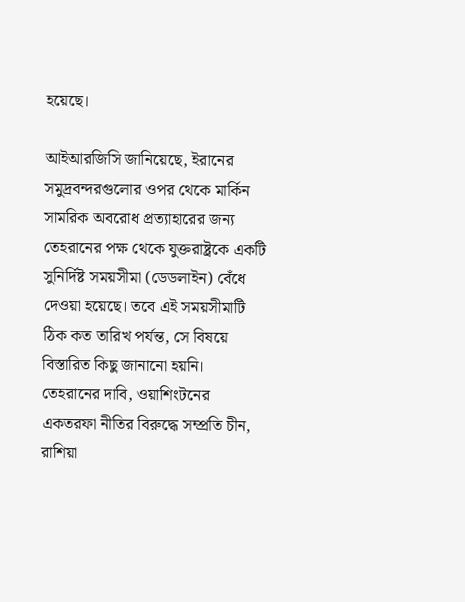হয়েছে।

আইআরজিসি জানিয়েছে, ইরানের সমুদ্রবন্দরগুলোর ওপর থেকে মার্কিন সামরিক অবরোধ প্রত্যাহারের জন্য তেহরানের পক্ষ থেকে যুক্তরাষ্ট্রকে একটি সুনির্দিষ্ট সময়সীমা (ডেডলাইন) বেঁধে দেওয়া হয়েছে। তবে এই সময়সীমাটি ঠিক কত তারিখ পর্যন্ত, সে বিষয়ে বিস্তারিত কিছু জানানো হয়নি। তেহরানের দাবি, ওয়াশিংটনের একতরফা নীতির বিরুদ্ধে সম্প্রতি চীন, রাশিয়া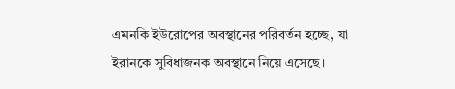এমনকি ইউরোপের অবস্থানের পরিবর্তন হচ্ছে, যা ইরানকে সুবিধাজনক অবস্থানে নিয়ে এসেছে।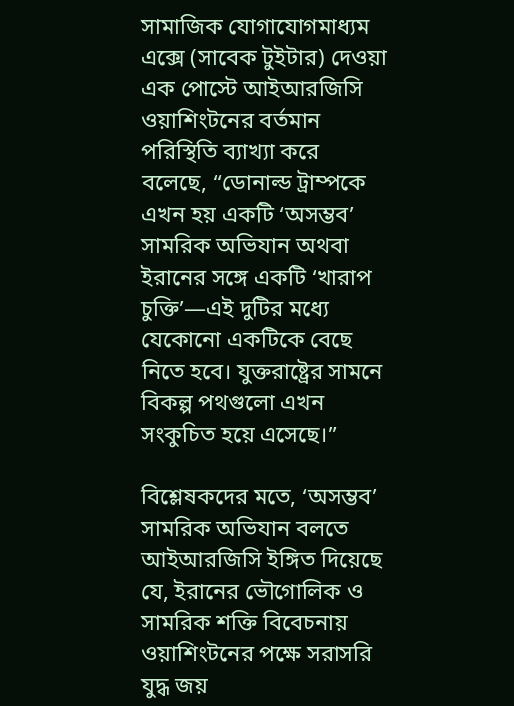সামাজিক যোগাযোগমাধ্যম এক্সে (সাবেক টুইটার) দেওয়া এক পোস্টে আইআরজিসি ওয়াশিংটনের বর্তমান পরিস্থিতি ব্যাখ্যা করে বলেছে, “ডোনাল্ড ট্রাম্পকে এখন হয় একটি ‘অসম্ভব’ সামরিক অভিযান অথবা ইরানের সঙ্গে একটি ‘খারাপ চুক্তি’—এই দুটির মধ্যে যেকোনো একটিকে বেছে নিতে হবে। যুক্তরাষ্ট্রের সামনে বিকল্প পথগুলো এখন সংকুচিত হয়ে এসেছে।”

বিশ্লেষকদের মতে, ‘অসম্ভব’ সামরিক অভিযান বলতে আইআরজিসি ইঙ্গিত দিয়েছে যে, ইরানের ভৌগোলিক ও সামরিক শক্তি বিবেচনায় ওয়াশিংটনের পক্ষে সরাসরি যুদ্ধ জয়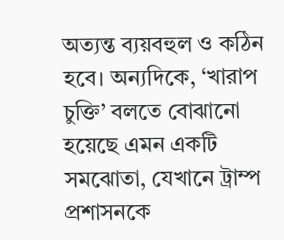অত্যন্ত ব্যয়বহুল ও কঠিন হবে। অন্যদিকে, ‘খারাপ চুক্তি’ বলতে বোঝানো হয়েছে এমন একটি সমঝোতা, যেখানে ট্রাম্প প্রশাসনকে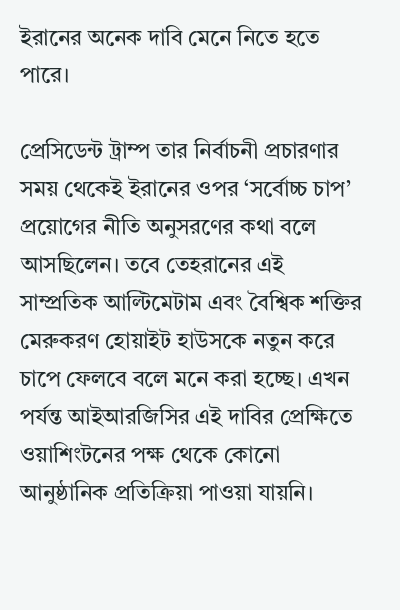ইরানের অনেক দাবি মেনে নিতে হতে পারে।

প্রেসিডেন্ট ট্রাম্প তার নির্বাচনী প্রচারণার সময় থেকেই ইরানের ওপর ‘সর্বোচ্চ চাপ’ প্রয়োগের নীতি অনুসরণের কথা বলে আসছিলেন। তবে তেহরানের এই সাম্প্রতিক আল্টিমেটাম এবং বৈশ্বিক শক্তির মেরুকরণ হোয়াইট হাউসকে নতুন করে চাপে ফেলবে বলে মনে করা হচ্ছে। এখন পর্যন্ত আইআরজিসির এই দাবির প্রেক্ষিতে ওয়াশিংটনের পক্ষ থেকে কোনো আনুষ্ঠানিক প্রতিক্রিয়া পাওয়া যায়নি।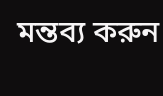মন্তব্য করুন